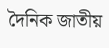দৈনিক জাতীয়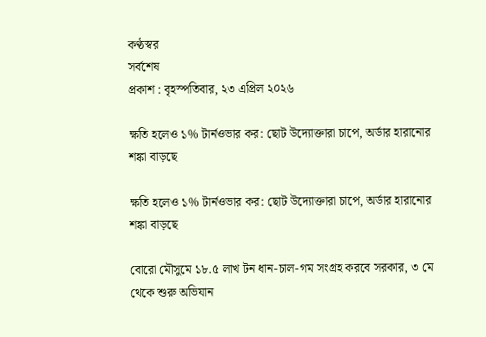কণ্ঠস্বর
সর্বশেষ
প্রকাশ : বৃহস্পতিবার, ২৩ এপ্রিল ২০২৬

ক্ষতি হলেও ১% টার্নওভার কর: ছোট উদ্যোক্তারা চাপে, অর্ডার হারানোর শঙ্কা বাড়ছে

ক্ষতি হলেও ১% টার্নওভার কর: ছোট উদ্যোক্তারা চাপে, অর্ডার হারানোর শঙ্কা বাড়ছে

বোরো মৌসুমে ১৮.৫ লাখ টন ধান-চাল-গম সংগ্রহ করবে সরকার, ৩ মে থেকে শুরু অভিযান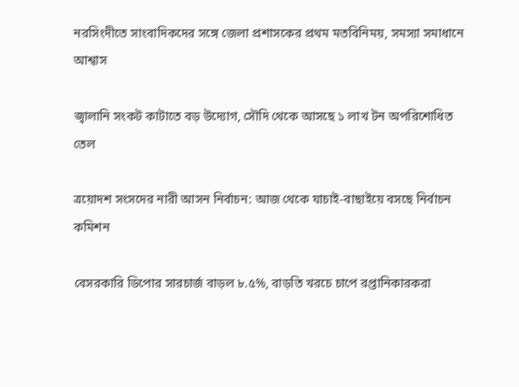নরসিংদীতে সাংবাদিকদের সঙ্গে জেলা প্রশাসকের প্রথম মতবিনিময়, সমস্যা সমাধানে আশ্বাস

জ্বালানি সংকট কাটাতে বড় উদ্যোগ, সৌদি থেকে আসছে ১ লাখ টন অপরিশোধিত তেল

ত্রয়োদশ সংসদের নারী আসন নির্বাচন: আজ থেকে যাচাই-বাছাইয়ে বসছে নির্বাচন কমিশন

বেসরকারি ডিপোর সারচার্জ বাড়ল ৮.৫%, বাড়তি খরচে চাপে রপ্তানিকারকরা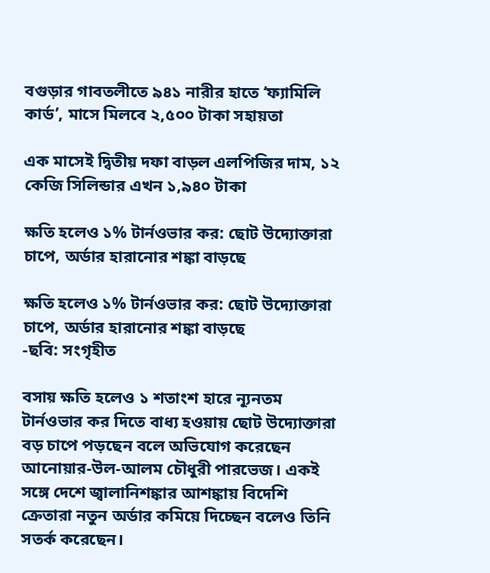বগুড়ার গাবতলীতে ৯৪১ নারীর হাতে ‘ফ্যামিলি কার্ড’, মাসে মিলবে ২,৫০০ টাকা সহায়তা

এক মাসেই দ্বিতীয় দফা বাড়ল এলপিজির দাম, ১২ কেজি সিলিন্ডার এখন ১,৯৪০ টাকা

ক্ষতি হলেও ১% টার্নওভার কর: ছোট উদ্যোক্তারা চাপে, অর্ডার হারানোর শঙ্কা বাড়ছে

ক্ষতি হলেও ১% টার্নওভার কর: ছোট উদ্যোক্তারা চাপে, অর্ডার হারানোর শঙ্কা বাড়ছে
-ছবি: সংগৃহীত

বসায় ক্ষতি হলেও ১ শতাংশ হারে ন্যূনতম টার্নওভার কর দিতে বাধ্য হওয়ায় ছোট উদ্যোক্তারা বড় চাপে পড়ছেন বলে অভিযোগ করেছেন আনোয়ার-উল-আলম চৌধুরী পারভেজ। একই সঙ্গে দেশে জ্বালানিশঙ্কার আশঙ্কায় বিদেশি ক্রেতারা নতুন অর্ডার কমিয়ে দিচ্ছেন বলেও তিনি সতর্ক করেছেন।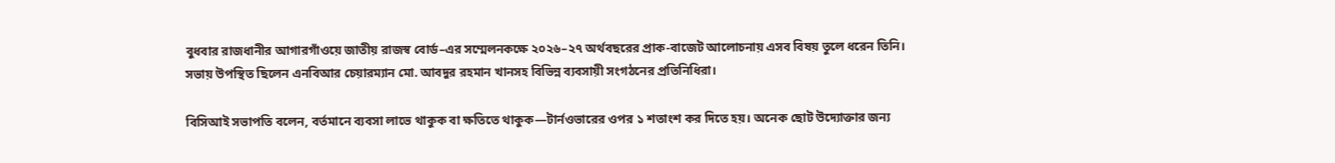বুধবার রাজধানীর আগারগাঁওয়ে জাতীয় রাজস্ব বোর্ড–এর সম্মেলনকক্ষে ২০২৬–২৭ অর্থবছরের প্রাক-বাজেট আলোচনায় এসব বিষয় তুলে ধরেন তিনি। সভায় উপস্থিত ছিলেন এনবিআর চেয়ারম্যান মো. আবদুর রহমান খানসহ বিভিন্ন ব্যবসায়ী সংগঠনের প্রতিনিধিরা।

বিসিআই সভাপতি বলেন, বর্তমানে ব্যবসা লাভে থাকুক বা ক্ষতিতে থাকুক—টার্নওভারের ওপর ১ শতাংশ কর দিতে হয়। অনেক ছোট উদ্যোক্তার জন্য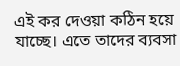এই কর দেওয়া কঠিন হয়ে যাচ্ছে। এতে তাদের ব্যবসা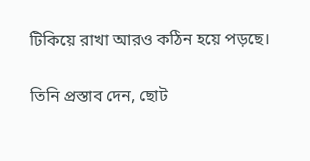টিকিয়ে রাখা আরও কঠিন হয়ে পড়ছে।

তিনি প্রস্তাব দেন, ছোট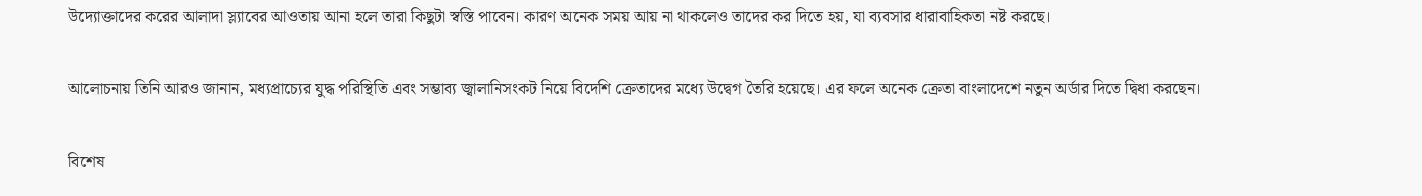উদ্যোক্তাদের করের আলাদা স্ল্যাবের আওতায় আনা হলে তারা কিছুটা স্বস্তি পাবেন। কারণ অনেক সময় আয় না থাকলেও তাদের কর দিতে হয়, যা ব্যবসার ধারাবাহিকতা নষ্ট করছে।

আলোচনায় তিনি আরও জানান, মধ্যপ্রাচ্যের যুদ্ধ পরিস্থিতি এবং সম্ভাব্য জ্বালানিসংকট নিয়ে বিদেশি ক্রেতাদের মধ্যে উদ্বেগ তৈরি হয়েছে। এর ফলে অনেক ক্রেতা বাংলাদেশে নতুন অর্ডার দিতে দ্বিধা করছেন।

বিশেষ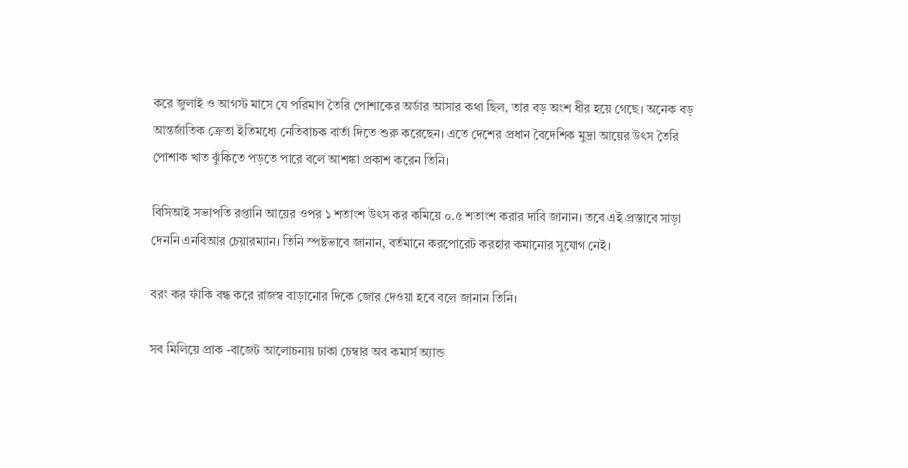করে জুলাই ও আগস্ট মাসে যে পরিমাণ তৈরি পোশাকের অর্ডার আসার কথা ছিল, তার বড় অংশ ধীর হয়ে গেছে। অনেক বড় আন্তর্জাতিক ক্রেতা ইতিমধ্যে নেতিবাচক বার্তা দিতে শুরু করেছেন। এতে দেশের প্রধান বৈদেশিক মুদ্রা আয়ের উৎস তৈরি পোশাক খাত ঝুঁকিতে পড়তে পারে বলে আশঙ্কা প্রকাশ করেন তিনি।

বিসিআই সভাপতি রপ্তানি আয়ের ওপর ১ শতাংশ উৎস কর কমিয়ে ০.৫ শতাংশ করার দাবি জানান। তবে এই প্রস্তাবে সাড়া দেননি এনবিআর চেয়ারম্যান। তিনি স্পষ্টভাবে জানান, বর্তমানে করপোরেট করহার কমানোর সুযোগ নেই।

বরং কর ফাঁকি বন্ধ করে রাজস্ব বাড়ানোর দিকে জোর দেওয়া হবে বলে জানান তিনি।

সব মিলিয়ে প্রাক -বাজেট আলোচনায় ঢাকা চেম্বার অব কমার্স অ্যান্ড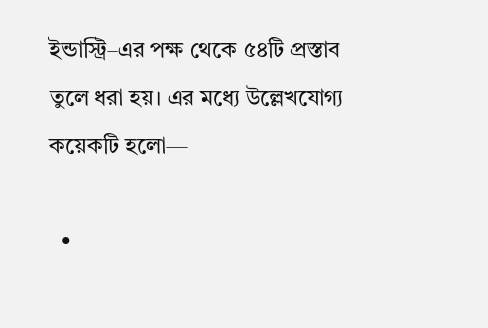ইন্ডাস্ট্রি–এর পক্ষ থেকে ৫৪টি প্রস্তাব তুলে ধরা হয়। এর মধ্যে উল্লেখযোগ্য কয়েকটি হলো—

  •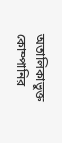অতালিকাভুক্ত কোম্পানির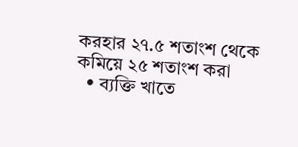করহার ২৭.৫ শতাংশ থেকে কমিয়ে ২৫ শতাংশ করা
  • ব্যক্তি খাতে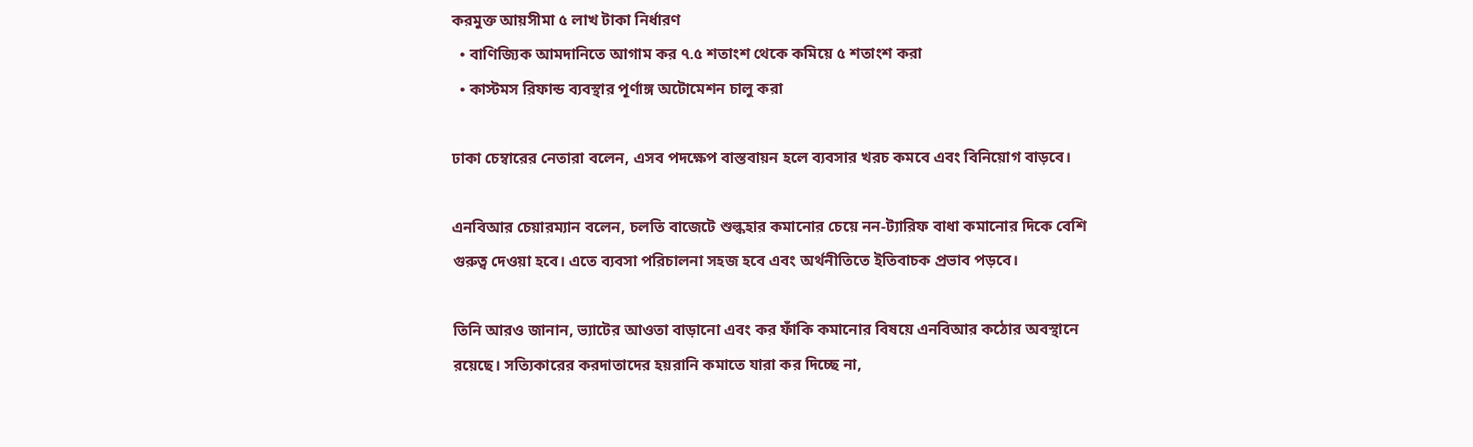করমুক্ত আয়সীমা ৫ লাখ টাকা নির্ধারণ
  • বাণিজ্যিক আমদানিতে আগাম কর ৭.৫ শতাংশ থেকে কমিয়ে ৫ শতাংশ করা
  • কাস্টমস রিফান্ড ব্যবস্থার পূর্ণাঙ্গ অটোমেশন চালু করা

ঢাকা চেম্বারের নেতারা বলেন, এসব পদক্ষেপ বাস্তবায়ন হলে ব্যবসার খরচ কমবে এবং বিনিয়োগ বাড়বে।

এনবিআর চেয়ারম্যান বলেন, চলতি বাজেটে শুল্কহার কমানোর চেয়ে নন-ট্যারিফ বাধা কমানোর দিকে বেশি গুরুত্ব দেওয়া হবে। এতে ব্যবসা পরিচালনা সহজ হবে এবং অর্থনীতিতে ইতিবাচক প্রভাব পড়বে।

তিনি আরও জানান, ভ্যাটের আওতা বাড়ানো এবং কর ফাঁকি কমানোর বিষয়ে এনবিআর কঠোর অবস্থানে রয়েছে। সত্যিকারের করদাতাদের হয়রানি কমাতে যারা কর দিচ্ছে না,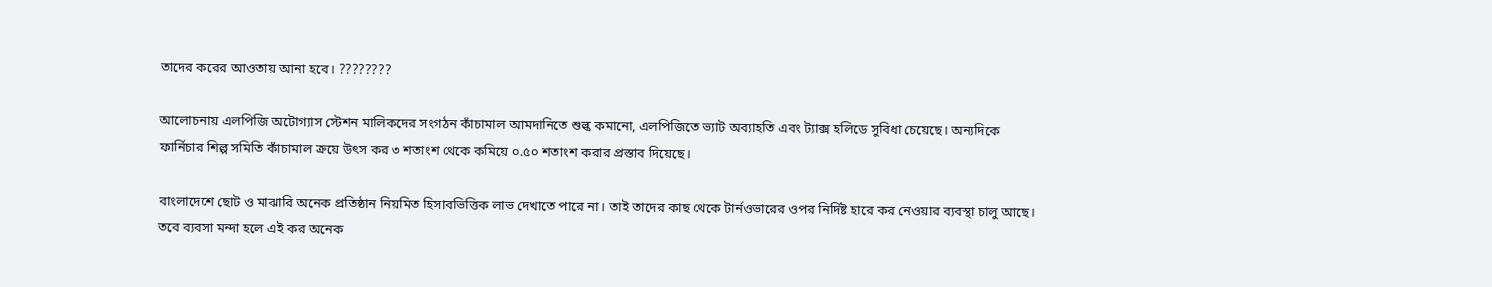তাদের করের আওতায় আনা হবে। ????????

আলোচনায় এলপিজি অটোগ্যাস স্টেশন মালিকদের সংগঠন কাঁচামাল আমদানিতে শুল্ক কমানো, এলপিজিতে ভ্যাট অব্যাহতি এবং ট্যাক্স হলিডে সুবিধা চেয়েছে। অন্যদিকে ফার্নিচার শিল্প সমিতি কাঁচামাল ক্রয়ে উৎস কর ৩ শতাংশ থেকে কমিয়ে ০.৫০ শতাংশ করার প্রস্তাব দিয়েছে।

বাংলাদেশে ছোট ও মাঝারি অনেক প্রতিষ্ঠান নিয়মিত হিসাবভিত্তিক লাভ দেখাতে পারে না। তাই তাদের কাছ থেকে টার্নওভারের ওপর নির্দিষ্ট হারে কর নেওয়ার ব্যবস্থা চালু আছে। তবে ব্যবসা মন্দা হলে এই কর অনেক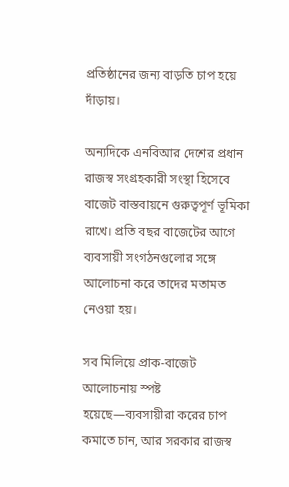প্রতিষ্ঠানের জন্য বাড়তি চাপ হয়ে দাঁড়ায়।

অন্যদিকে এনবিআর দেশের প্রধান রাজস্ব সংগ্রহকারী সংস্থা হিসেবে বাজেট বাস্তবায়নে গুরুত্বপূর্ণ ভূমিকা রাখে। প্রতি বছর বাজেটের আগে ব্যবসায়ী সংগঠনগুলোর সঙ্গে আলোচনা করে তাদের মতামত নেওয়া হয়।

সব মিলিয়ে প্রাক-বাজেট আলোচনায় স্পষ্ট হয়েছে—ব্যবসায়ীরা করের চাপ কমাতে চান, আর সরকার রাজস্ব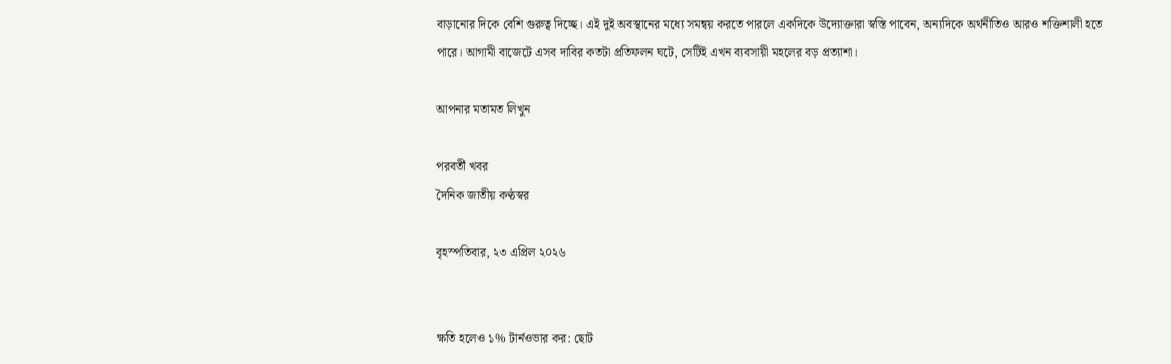বাড়ানোর দিকে বেশি গুরুত্ব দিচ্ছে। এই দুই অবস্থানের মধ্যে সমন্বয় করতে পারলে একদিকে উদ্যোক্তারা স্বস্তি পাবেন, অন্যদিকে অর্থনীতিও আরও শক্তিশালী হতে পারে। আগামী বাজেটে এসব দাবির কতটা প্রতিফলন ঘটে, সেটিই এখন ব্যবসায়ী মহলের বড় প্রত্যাশা।

আপনার মতামত লিখুন

পরবর্তী খবর
দৈনিক জাতীয় কণ্ঠস্বর

বৃহস্পতিবার, ২৩ এপ্রিল ২০২৬


ক্ষতি হলেও ১% টার্নওভার কর: ছোট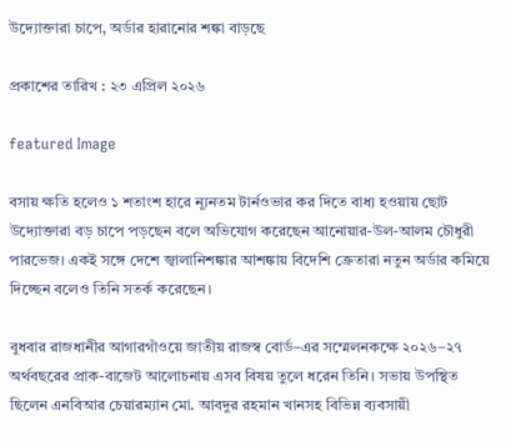উদ্যোক্তারা চাপে, অর্ডার হারানোর শঙ্কা বাড়ছে

প্রকাশের তারিখ : ২৩ এপ্রিল ২০২৬

featured Image

বসায় ক্ষতি হলেও ১ শতাংশ হারে ন্যূনতম টার্নওভার কর দিতে বাধ্য হওয়ায় ছোট উদ্যোক্তারা বড় চাপে পড়ছেন বলে অভিযোগ করেছেন আনোয়ার-উল-আলম চৌধুরী পারভেজ। একই সঙ্গে দেশে জ্বালানিশঙ্কার আশঙ্কায় বিদেশি ক্রেতারা নতুন অর্ডার কমিয়ে দিচ্ছেন বলেও তিনি সতর্ক করেছেন।

বুধবার রাজধানীর আগারগাঁওয়ে জাতীয় রাজস্ব বোর্ড–এর সম্মেলনকক্ষে ২০২৬–২৭ অর্থবছরের প্রাক-বাজেট আলোচনায় এসব বিষয় তুলে ধরেন তিনি। সভায় উপস্থিত ছিলেন এনবিআর চেয়ারম্যান মো. আবদুর রহমান খানসহ বিভিন্ন ব্যবসায়ী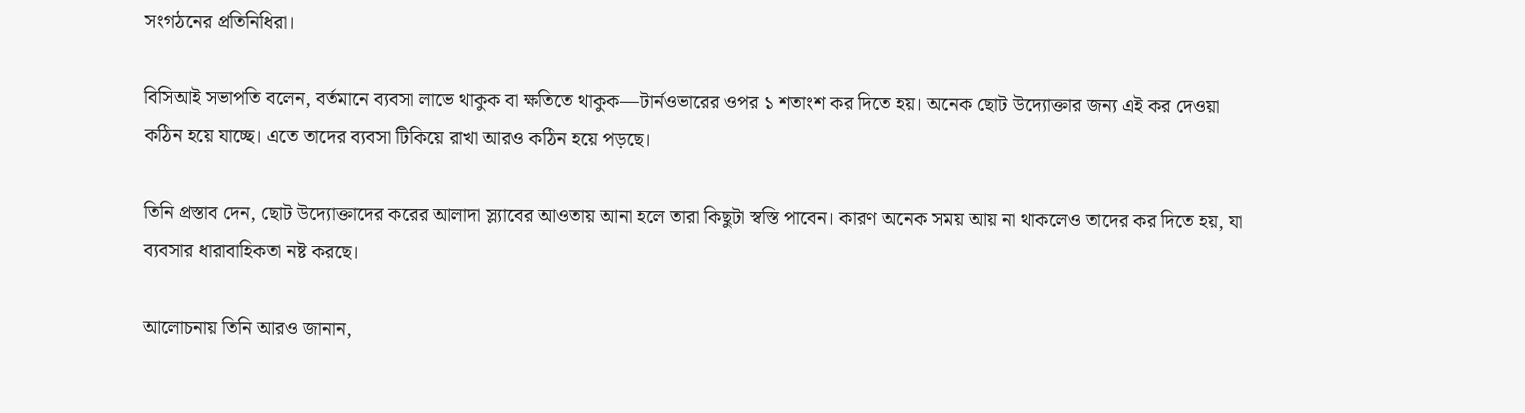সংগঠনের প্রতিনিধিরা।

বিসিআই সভাপতি বলেন, বর্তমানে ব্যবসা লাভে থাকুক বা ক্ষতিতে থাকুক—টার্নওভারের ওপর ১ শতাংশ কর দিতে হয়। অনেক ছোট উদ্যোক্তার জন্য এই কর দেওয়া কঠিন হয়ে যাচ্ছে। এতে তাদের ব্যবসা টিকিয়ে রাখা আরও কঠিন হয়ে পড়ছে।

তিনি প্রস্তাব দেন, ছোট উদ্যোক্তাদের করের আলাদা স্ল্যাবের আওতায় আনা হলে তারা কিছুটা স্বস্তি পাবেন। কারণ অনেক সময় আয় না থাকলেও তাদের কর দিতে হয়, যা ব্যবসার ধারাবাহিকতা নষ্ট করছে।

আলোচনায় তিনি আরও জানান,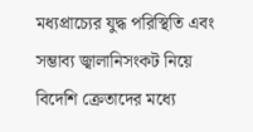মধ্যপ্রাচ্যের যুদ্ধ পরিস্থিতি এবং সম্ভাব্য জ্বালানিসংকট নিয়ে বিদেশি ক্রেতাদের মধ্যে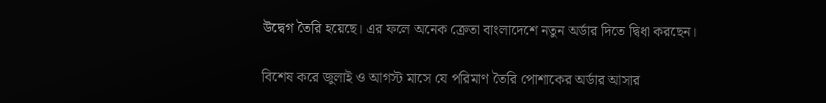উদ্বেগ তৈরি হয়েছে। এর ফলে অনেক ক্রেতা বাংলাদেশে নতুন অর্ডার দিতে দ্বিধা করছেন।

বিশেষ করে জুলাই ও আগস্ট মাসে যে পরিমাণ তৈরি পোশাকের অর্ডার আসার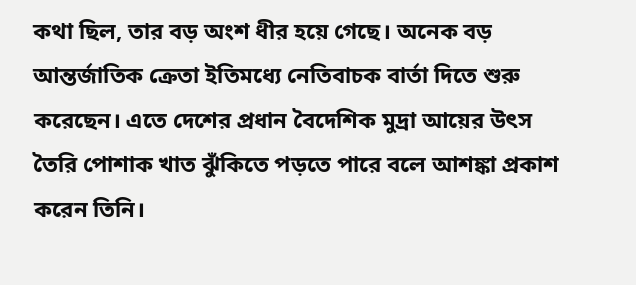কথা ছিল, তার বড় অংশ ধীর হয়ে গেছে। অনেক বড় আন্তর্জাতিক ক্রেতা ইতিমধ্যে নেতিবাচক বার্তা দিতে শুরু করেছেন। এতে দেশের প্রধান বৈদেশিক মুদ্রা আয়ের উৎস তৈরি পোশাক খাত ঝুঁকিতে পড়তে পারে বলে আশঙ্কা প্রকাশ করেন তিনি।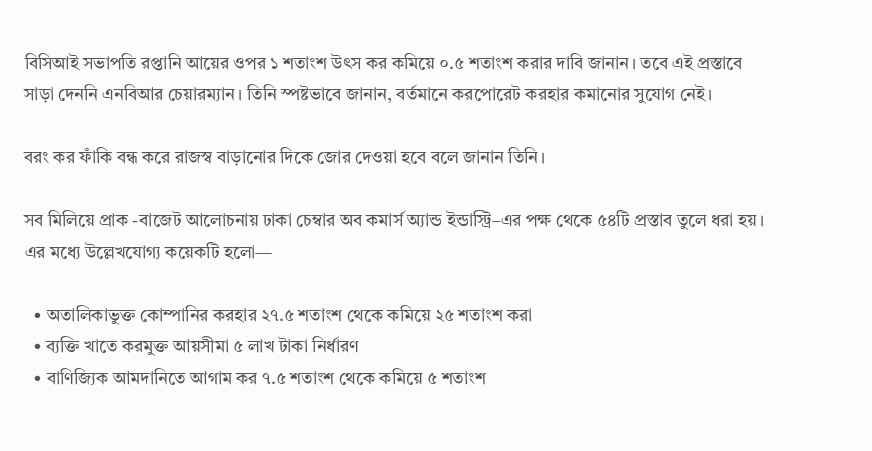বিসিআই সভাপতি রপ্তানি আয়ের ওপর ১ শতাংশ উৎস কর কমিয়ে ০.৫ শতাংশ করার দাবি জানান। তবে এই প্রস্তাবে সাড়া দেননি এনবিআর চেয়ারম্যান। তিনি স্পষ্টভাবে জানান, বর্তমানে করপোরেট করহার কমানোর সুযোগ নেই।

বরং কর ফাঁকি বন্ধ করে রাজস্ব বাড়ানোর দিকে জোর দেওয়া হবে বলে জানান তিনি।

সব মিলিয়ে প্রাক -বাজেট আলোচনায় ঢাকা চেম্বার অব কমার্স অ্যান্ড ইন্ডাস্ট্রি–এর পক্ষ থেকে ৫৪টি প্রস্তাব তুলে ধরা হয়। এর মধ্যে উল্লেখযোগ্য কয়েকটি হলো—

  • অতালিকাভুক্ত কোম্পানির করহার ২৭.৫ শতাংশ থেকে কমিয়ে ২৫ শতাংশ করা
  • ব্যক্তি খাতে করমুক্ত আয়সীমা ৫ লাখ টাকা নির্ধারণ
  • বাণিজ্যিক আমদানিতে আগাম কর ৭.৫ শতাংশ থেকে কমিয়ে ৫ শতাংশ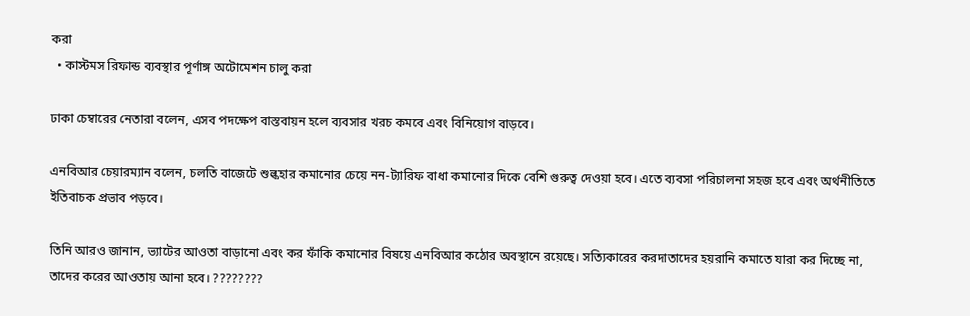করা
  • কাস্টমস রিফান্ড ব্যবস্থার পূর্ণাঙ্গ অটোমেশন চালু করা

ঢাকা চেম্বারের নেতারা বলেন, এসব পদক্ষেপ বাস্তবায়ন হলে ব্যবসার খরচ কমবে এবং বিনিয়োগ বাড়বে।

এনবিআর চেয়ারম্যান বলেন, চলতি বাজেটে শুল্কহার কমানোর চেয়ে নন-ট্যারিফ বাধা কমানোর দিকে বেশি গুরুত্ব দেওয়া হবে। এতে ব্যবসা পরিচালনা সহজ হবে এবং অর্থনীতিতে ইতিবাচক প্রভাব পড়বে।

তিনি আরও জানান, ভ্যাটের আওতা বাড়ানো এবং কর ফাঁকি কমানোর বিষয়ে এনবিআর কঠোর অবস্থানে রয়েছে। সত্যিকারের করদাতাদের হয়রানি কমাতে যারা কর দিচ্ছে না, তাদের করের আওতায় আনা হবে। ????????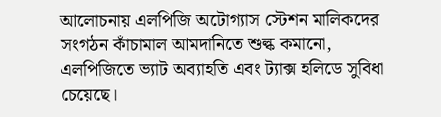আলোচনায় এলপিজি অটোগ্যাস স্টেশন মালিকদের সংগঠন কাঁচামাল আমদানিতে শুল্ক কমানো, এলপিজিতে ভ্যাট অব্যাহতি এবং ট্যাক্স হলিডে সুবিধা চেয়েছে।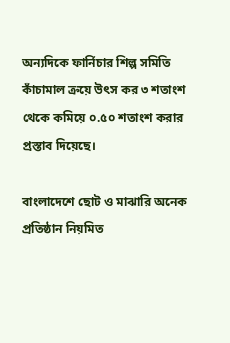অন্যদিকে ফার্নিচার শিল্প সমিতি কাঁচামাল ক্রয়ে উৎস কর ৩ শতাংশ থেকে কমিয়ে ০.৫০ শতাংশ করার প্রস্তাব দিয়েছে।

বাংলাদেশে ছোট ও মাঝারি অনেক প্রতিষ্ঠান নিয়মিত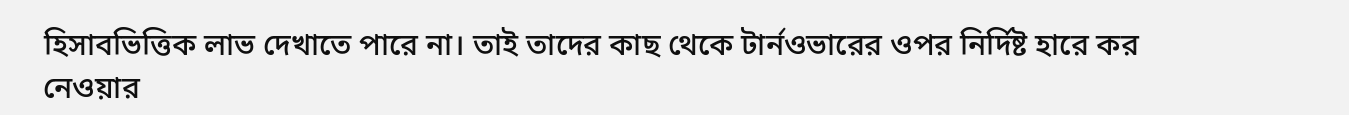হিসাবভিত্তিক লাভ দেখাতে পারে না। তাই তাদের কাছ থেকে টার্নওভারের ওপর নির্দিষ্ট হারে কর নেওয়ার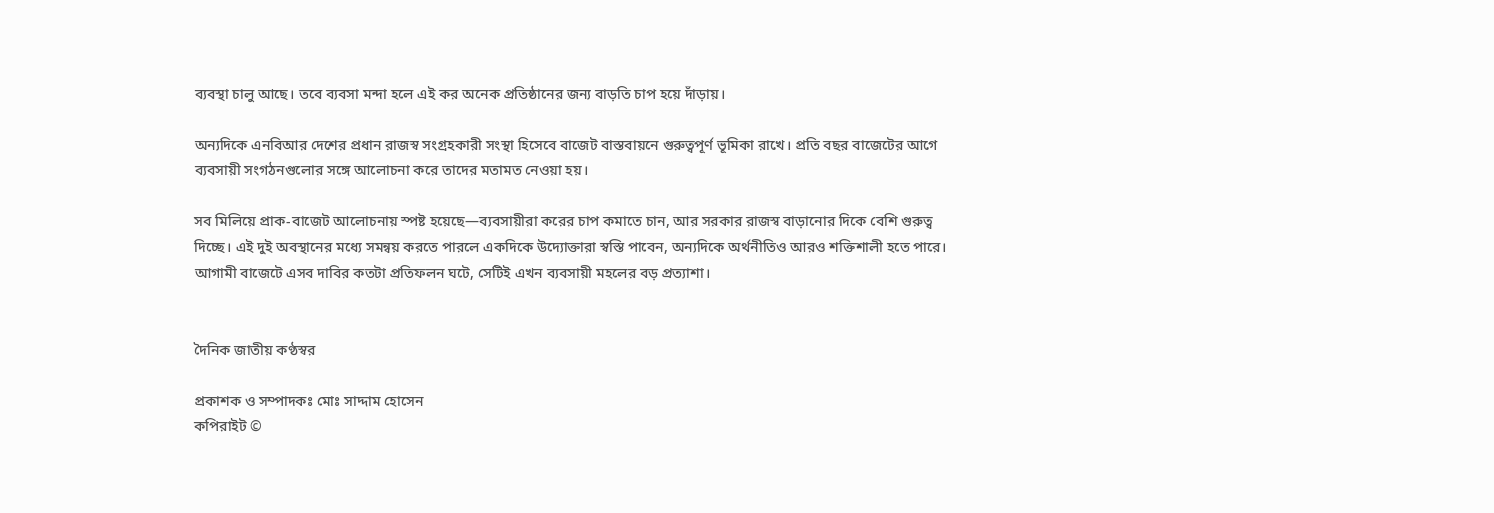ব্যবস্থা চালু আছে। তবে ব্যবসা মন্দা হলে এই কর অনেক প্রতিষ্ঠানের জন্য বাড়তি চাপ হয়ে দাঁড়ায়।

অন্যদিকে এনবিআর দেশের প্রধান রাজস্ব সংগ্রহকারী সংস্থা হিসেবে বাজেট বাস্তবায়নে গুরুত্বপূর্ণ ভূমিকা রাখে। প্রতি বছর বাজেটের আগে ব্যবসায়ী সংগঠনগুলোর সঙ্গে আলোচনা করে তাদের মতামত নেওয়া হয়।

সব মিলিয়ে প্রাক-বাজেট আলোচনায় স্পষ্ট হয়েছে—ব্যবসায়ীরা করের চাপ কমাতে চান, আর সরকার রাজস্ব বাড়ানোর দিকে বেশি গুরুত্ব দিচ্ছে। এই দুই অবস্থানের মধ্যে সমন্বয় করতে পারলে একদিকে উদ্যোক্তারা স্বস্তি পাবেন, অন্যদিকে অর্থনীতিও আরও শক্তিশালী হতে পারে। আগামী বাজেটে এসব দাবির কতটা প্রতিফলন ঘটে, সেটিই এখন ব্যবসায়ী মহলের বড় প্রত্যাশা।


দৈনিক জাতীয় কণ্ঠস্বর

প্রকাশক ও সম্পাদকঃ মোঃ সাদ্দাম হোসেন
কপিরাইট ©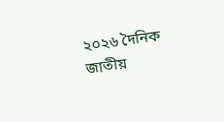২০২৬ দৈনিক জাতীয়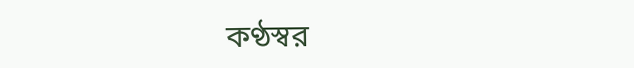কণ্ঠস্বর